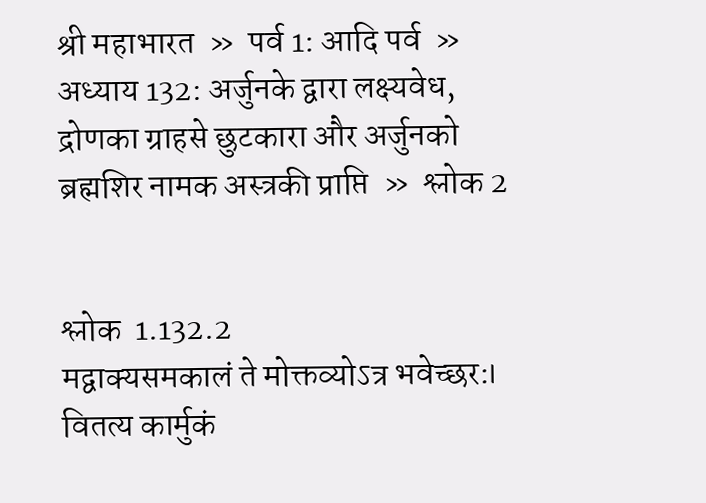श्री महाभारत  »  पर्व 1: आदि पर्व  »  अध्याय 132: अर्जुनके द्वारा लक्ष्यवेध, द्रोणका ग्राहसे छुटकारा और अर्जुनको ब्रह्मशिर नामक अस्त्रकी प्राप्ति  »  श्लोक 2


श्लोक  1.132.2
मद्वाक्यसमकालं ते मोक्तव्योऽत्र भवेच्छर:।
वितत्य कार्मुकं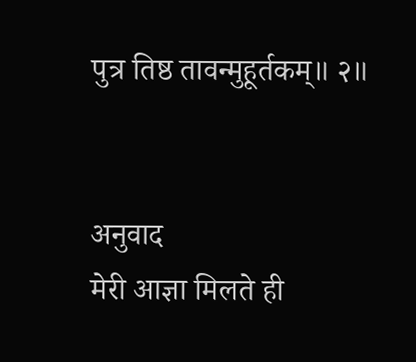पुत्र तिष्ठ तावन्मुहूर्तकम्॥ २॥


अनुवाद
मेरी आज्ञा मिलते ही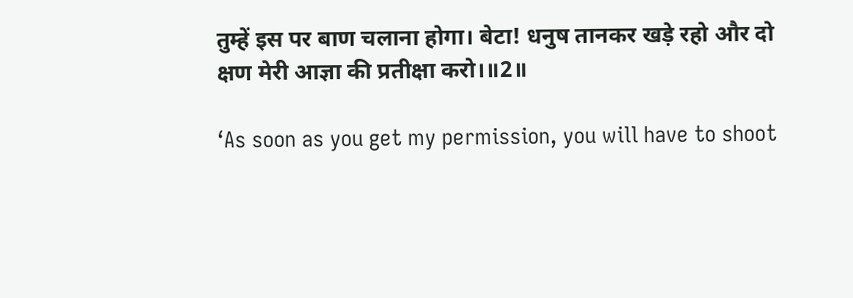तुम्हें इस पर बाण चलाना होगा। बेटा! धनुष तानकर खड़े रहो और दो क्षण मेरी आज्ञा की प्रतीक्षा करो।॥2॥

‘As soon as you get my permission, you will have to shoot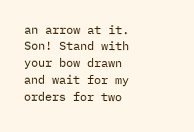an arrow at it. Son! Stand with your bow drawn and wait for my orders for two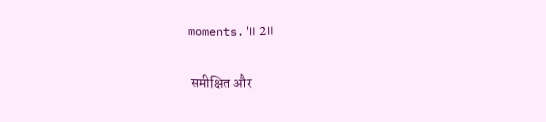moments.'॥ 2॥

 समीक्षित और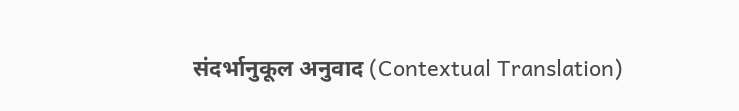संदर्भानुकूल अनुवाद (Contextual Translation)